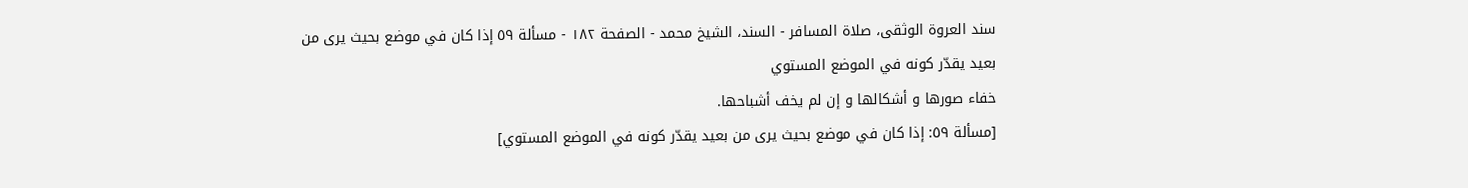سند العروة الوثقى، صلاة المسافر - السند، الشيخ محمد - الصفحة ١٨٢ - مسألة ٥٩ إذا كان في موضع بحيث يرى من بعيد يقدّر كونه في الموضع المستوي
خفاء صورها و أشكالها و إن لم يخف أشباحها.
[مسألة ٥٩: إذا كان في موضع بحيث يرى من بعيد يقدّر كونه في الموضع المستوي]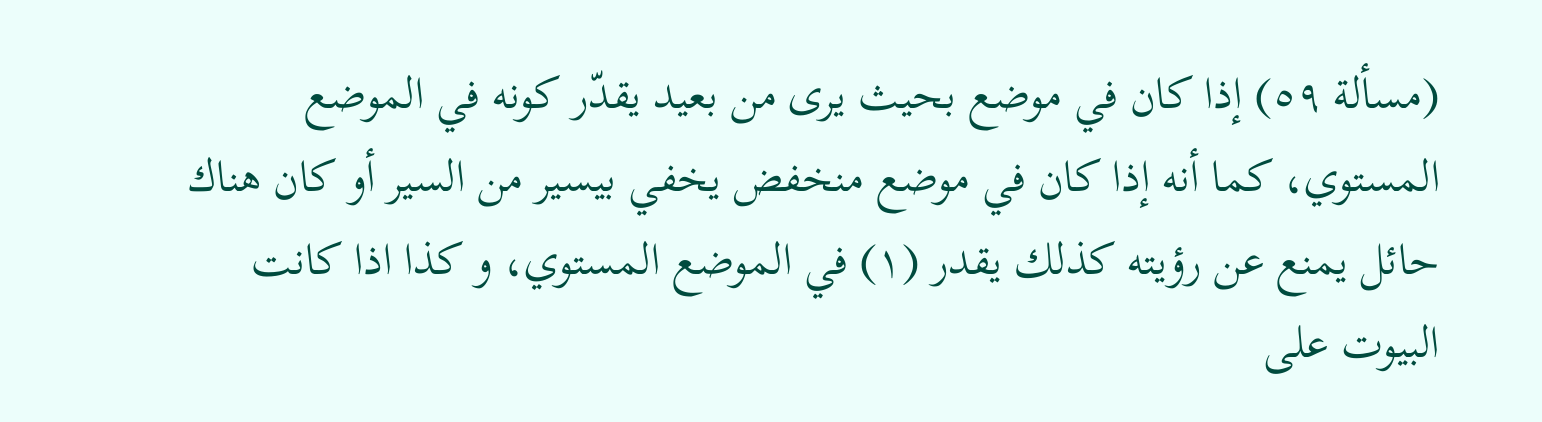(مسألة ٥٩) إذا كان في موضع بحيث يرى من بعيد يقدّر كونه في الموضع المستوي، كما أنه إذا كان في موضع منخفض يخفي بيسير من السير أو كان هناك حائل يمنع عن رؤيته كذلك يقدر (١) في الموضع المستوي، و كذا اذا كانت البيوت على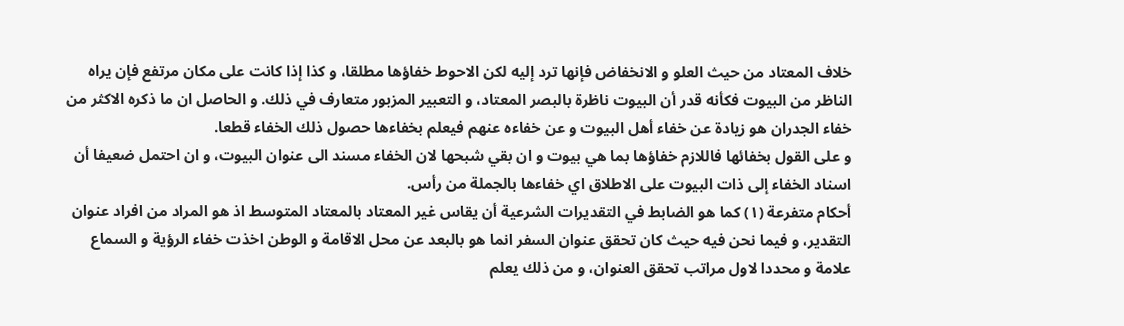خلاف المعتاد من حيث العلو و الانخفاض فإنها ترد إليه لكن الاحوط خفاؤها مطلقا، و كذا إذا كانت على مكان مرتفع فإن يراه الناظر من البيوت فكأنه قدر أن البيوت ناظرة بالبصر المعتاد، و التعبير المزبور متعارف في ذلك. و الحاصل ان ما ذكره الاكثر من خفاء الجدران هو زيادة عن خفاء أهل البيوت و عن خفاءه عنهم فيعلم بخفاءها حصول ذلك الخفاء قطعا.
و على القول بخفائها فاللازم خفاؤها بما هي بيوت و ان بقي شبحها لان الخفاء مسند الى عنوان البيوت، و ان احتمل ضعيفا أن اسناد الخفاء إلى ذات البيوت على الاطلاق اي خفاءها بالجملة من رأس.
أحكام متفرعة (١) كما هو الضابط في التقديرات الشرعية أن يقاس غير المعتاد بالمعتاد المتوسط اذ هو المراد من افراد عنوان التقدير، و فيما نحن فيه حيث كان تحقق عنوان السفر انما هو بالبعد عن محل الاقامة و الوطن اخذت خفاء الرؤية و السماع علامة و محددا لاول مراتب تحقق العنوان، و من ذلك يعلم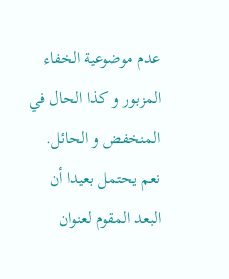عدم موضوعية الخفاء المزبور و كذا الحال في المنخفض و الحائل.
نعم يحتمل بعيدا أن البعد المقوم لعنوان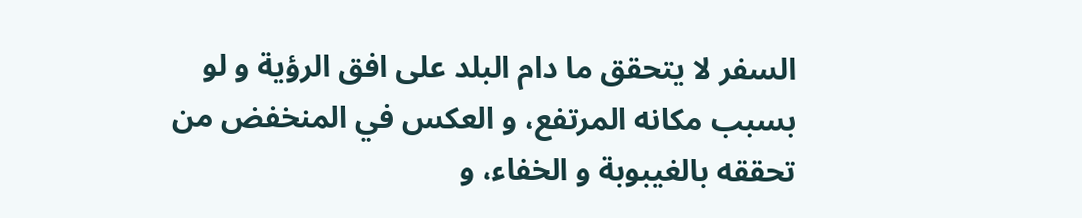السفر لا يتحقق ما دام البلد على افق الرؤية و لو بسبب مكانه المرتفع، و العكس في المنخفض من تحققه بالغيبوبة و الخفاء، و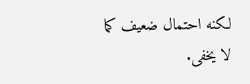لكنه احتمال ضعيف كما لا يخفى.